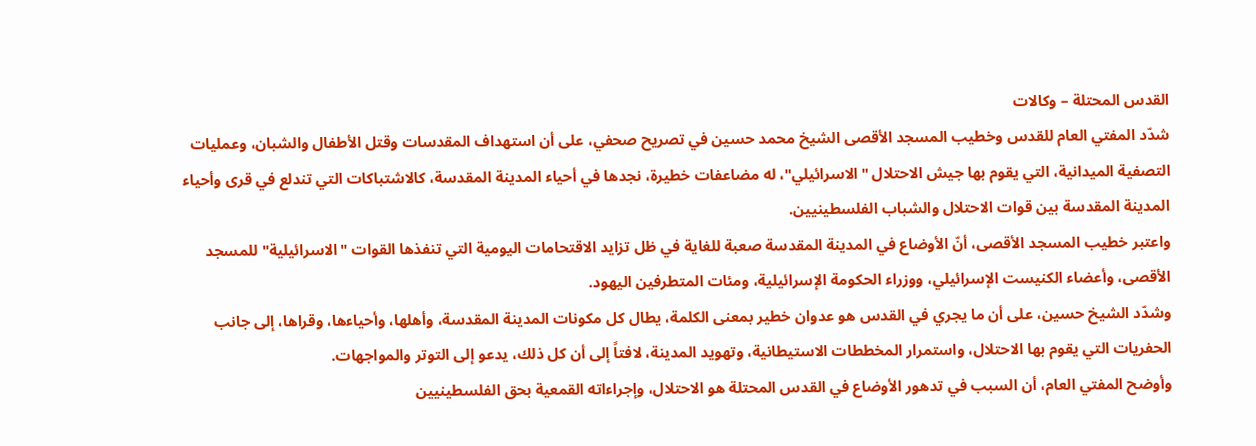القدس المحتلة – وكالات
شدّد المفتي العام للقدس وخطيب المسجد الأقصى الشيخ محمد حسين في تصريح صحفي، على أن استهداف المقدسات وقتل الأطفال والشبان، وعمليات التصفية الميدانية، التي يقوم بها جيش الاحتلال "الاسرائيلي"، له مضاعفات خطيرة، نجدها في أحياء المدينة المقدسة، كالاشتباكات التي تندلع في قرى وأحياء المدينة المقدسة بين قوات الاحتلال والشباب الفلسطينيين.
واعتبر خطيب المسجد الأقصى، أنّ الأوضاع في المدينة المقدسة صعبة للغاية في ظل تزايد الاقتحامات اليومية التي تنفذها القوات "الاسرائيلية" للمسجد الأقصى، وأعضاء الكنيست الإسرائيلي، ووزراء الحكومة الإسرائيلية، ومئات المتطرفين اليهود.
وشدّد الشيخ حسين، على أن ما يجري في القدس هو عدوان خطير بمعنى الكلمة، يطال كل مكونات المدينة المقدسة، وأهلها، وأحياءها، وقراها، إلى جانب الحفريات التي يقوم بها الاحتلال، واستمرار المخططات الاستيطانية، وتهويد المدينة، لافتاً إلى أن كل ذلك، يدعو إلى التوتر والمواجهات.
وأوضح المفتي العام، أن السبب في تدهور الأوضاع في القدس المحتلة هو الاحتلال، وإجراءاته القمعية بحق الفلسطينيين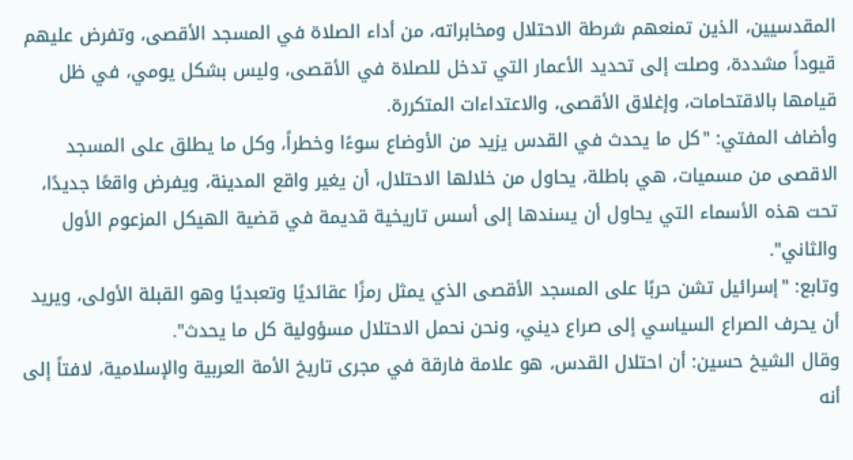المقدسيين، الذين تمنعهم شرطة الاحتلال ومخابراته، من أداء الصلاة في المسجد الأقصى، وتفرض عليهم قيوداً مشددة، وصلت إلى تحديد الأعمار التي تدخل للصلاة في الأقصى، وليس بشكل يومي، في ظل قيامها بالاقتحامات، وإغلاق الأقصى، والاعتداءات المتكررة.
وأضاف المفتي: "كل ما يحدث في القدس يزيد من الأوضاع سوءًا وخطراً، وكل ما يطلق على المسجد الاقصى من مسميات، هي باطلة، يحاول من خلالها الاحتلال، أن يغير واقع المدينة، ويفرض واقعًا جديدًا، تحت هذه الأسماء التي يحاول أن يسندها إلى أسس تاريخية قديمة في قضية الهيكل المزعوم الأول والثاني".
وتابع: "إسرائيل تشن حربًا على المسجد الأقصى الذي يمثل رمزًا عقائديًا وتعبديًا وهو القبلة الأولى، ويريد أن يحرف الصراع السياسي إلى صراع ديني، ونحن نحمل الاحتلال مسؤولية كل ما يحدث".
وقال الشيخ حسين: أن احتلال القدس، هو علامة فارقة في مجرى تاريخ الأمة العربية والإسلامية، لافتاً إلى أنه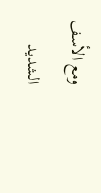ومع الأسف الشديد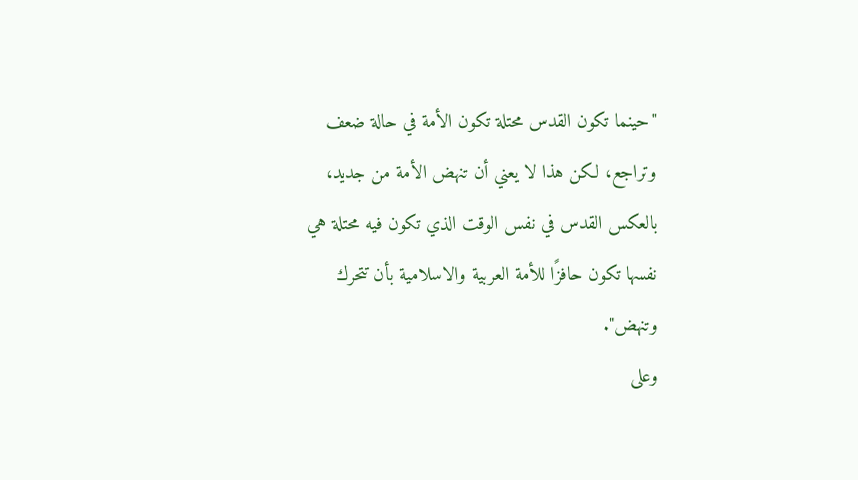"حينما تكون القدس محتلة تكون الأمة في حالة ضعف وتراجع، لكن هذا لا يعني أن تنهض الأمة من جديد، بالعكس القدس في نفس الوقت الذي تكون فيه محتلة هي نفسها تكون حافزًا للأمة العربية والاسلامية بأن تتحرك وتنهض".
وعلى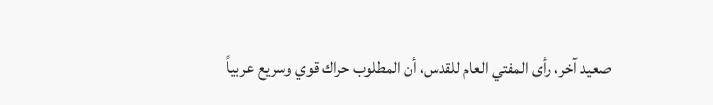صعيد آخر، رأى المفتي العام للقدس، أن المطلوب حراك قوي وسريع عربياً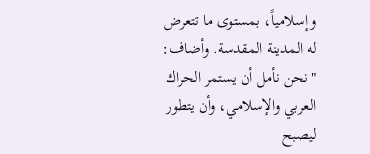وإسلامياً، بمستوى ما تتعرض له المدينة المقدسة. وأضاف: "نحن نأمل أن يستمر الحراك العربي والإسلامي، وأن يتطور ليصبح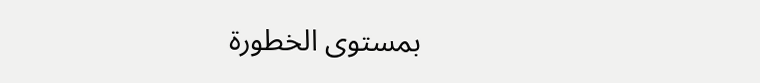بمستوى الخطورة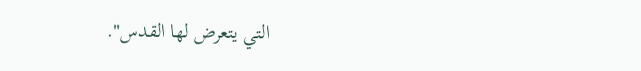التي يتعرض لها القدس".